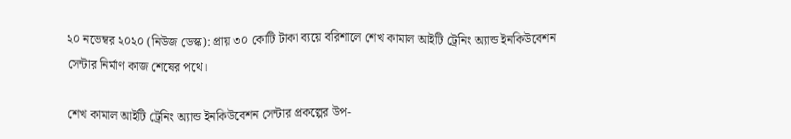২০ নভেম্বর ২০২০ (নিউজ ডেস্ক): প্রায় ৩০ কোটি টাকা ব্যয়ে বরিশালে শেখ কামাল আইটি ট্রেনিং অ্যান্ড ইনকিউবেশন সেন্টার নির্মাণ কাজ শেষের পথে।

শেখ কামাল আইটি ট্রেনিং অ্যান্ড ইনকিউবেশন সেন্টার প্রকল্পের উপ-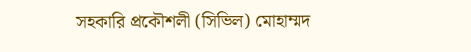সহকারি প্রকৌশলী (সিভিল) মোহাম্মদ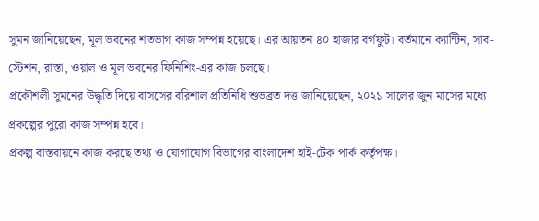সুমন জানিয়েছেন, মূল ভবনের শতভাগ কাজ সম্পন্ন হয়েছে। এর আয়তন ৪০ হাজার বর্গফুট। বর্তমানে ক্যান্টিন, সাব-স্টেশন, রাস্তা, ওয়াল ও মূল ভবনের ফিনিশিং-এর কাজ চলছে।
প্রকৌশলী সুমনের উদ্ধৃতি দিয়ে বাসসের বরিশাল প্রতিনিধি শুভব্রত দত্ত জানিয়েছেন, ২০২১ সালের জুন মাসের মধ্যে প্রকল্পের পুরো কাজ সম্পন্ন হবে।
প্রকল্প বাস্তবায়নে কাজ করছে তথ্য ও যোগাযোগ বিভাগের বাংলাদেশ হাই-টেক পার্ক কর্তৃপক্ষ।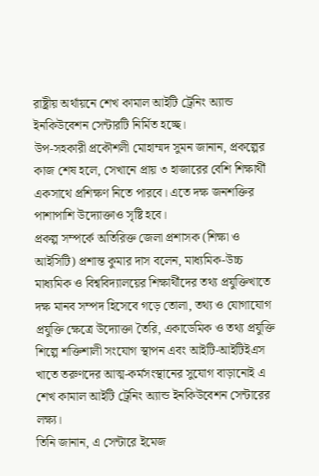রাষ্ট্রীয় অর্থায়নে শেখ কামাল আইটি ট্রেনিং অ্যান্ড ইনকিউবেশন সেন্টারটি নির্মিত হচ্ছে।
উপ-সহকারী প্রকৌশলী মোহাম্মদ সুমন জানান, প্রকল্পের কাজ শেষ হলে, সেখানে প্রায় ৩ হাজারের বেশি শিক্ষার্থী একসাথে প্রশিক্ষণ নিতে পারবে। এতে দক্ষ জনশক্তির পাশাপাশি উদ্যোক্তাও সৃষ্টি হবে।
প্রকল্প সম্পর্কে অতিরিক্ত জেলা প্রশাসক (শিক্ষা ও আইসিটি) প্রশান্ত কুমার দাস বলেন, মাধ্যমিক-উচ্চ মাধ্যমিক ও বিশ্ববিদ্যালয়ের শিক্ষার্থীদের তথ্য প্রযুক্তিখাতে দক্ষ মানব সম্পদ হিসেবে গড়ে তোলা, তথ্য ও যোগাযোগ প্রযুক্তি ক্ষেত্রে উদ্যোক্তা তৈরি, একাডেমিক ও তথ্য প্রযুক্তি শিল্পে শক্তিশালী সংযোগ স্থাপন এবং আইটি-আইটিইএস খাতে তরুণদের আত্ম-কর্মসংস্থানের সুযোগ বাড়ানোই এ শেখ কামাল আইটি ট্রেনিং অ্যান্ড ইনকিউবেশন সেন্টারের লক্ষ্য।
তিনি জানান, এ সেন্টারে ইমেজ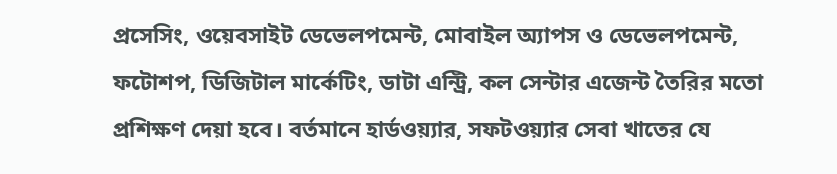প্রসেসিং, ওয়েবসাইট ডেভেলপমেন্ট, মোবাইল অ্যাপস ও ডেভেলপমেন্ট, ফটোশপ, ডিজিটাল মার্কেটিং, ডাটা এন্ট্রি, কল সেন্টার এজেন্ট তৈরির মতো প্রশিক্ষণ দেয়া হবে। বর্তমানে হার্ডওয়্যার, সফটওয়্যার সেবা খাতের যে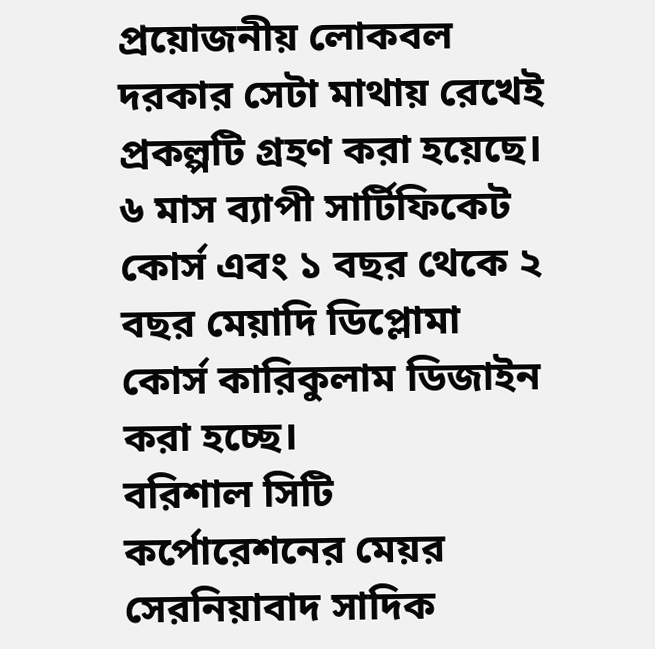প্রয়োজনীয় লোকবল দরকার সেটা মাথায় রেখেই প্রকল্পটি গ্রহণ করা হয়েছে। ৬ মাস ব্যাপী সার্টিফিকেট কোর্স এবং ১ বছর থেকে ২ বছর মেয়াদি ডিপ্লোমা কোর্স কারিকুলাম ডিজাইন করা হচ্ছে।
বরিশাল সিটি কর্পোরেশনের মেয়র সেরনিয়াবাদ সাদিক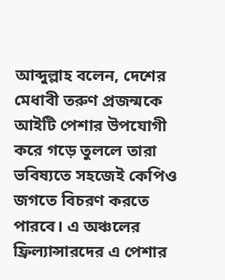আব্দুল্লাহ বলেন, দেশের মেধাবী তরুণ প্রজন্মকে আইটি পেশার উপযোগী করে গড়ে তুললে তারা ভবিষ্যতে সহজেই কেপিও জগতে বিচরণ করতে পারবে। এ অঞ্চলের ফ্রিল্যান্সারদের এ পেশার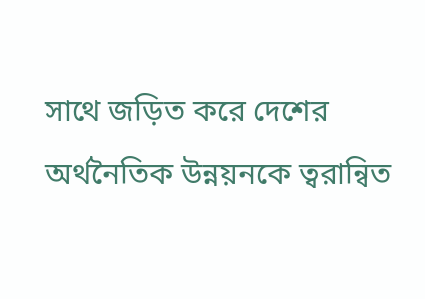সাথে জড়িত করে দেশের অর্থনৈতিক উন্নয়নকে ত্বরান্বিত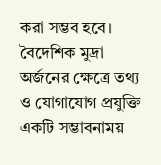করা সম্ভব হবে। বৈদেশিক মুদ্রা অর্জনের ক্ষেত্রে তথ্য ও যোগাযোগ প্রযুক্তি একটি সম্ভাবনাময়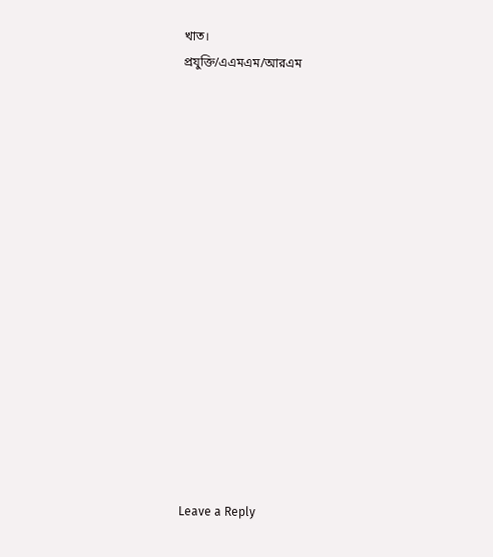খাত।
প্রযুক্তি/এএমএম/আরএম
















Leave a Reply